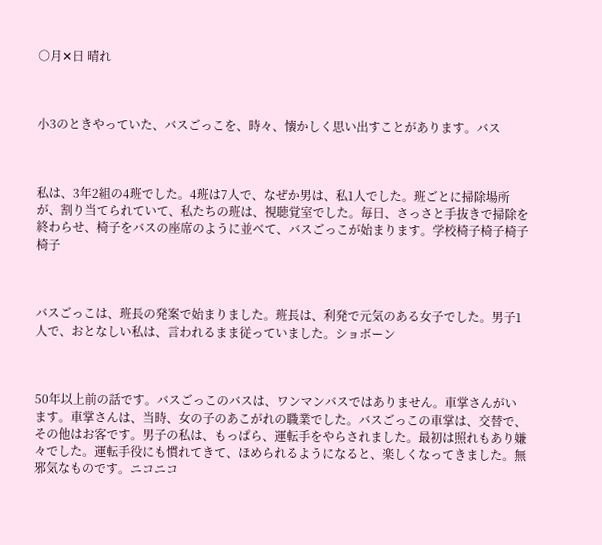○月✕日 晴れ



小3のときやっていた、バスごっこを、時々、懐かしく思い出すことがあります。バス



私は、3年2組の4班でした。4班は7人で、なぜか男は、私1人でした。班ごとに掃除場所が、割り当てられていて、私たちの班は、視聴覚室でした。毎日、さっさと手抜きで掃除を終わらせ、椅子をバスの座席のように並べて、バスごっこが始まります。学校椅子椅子椅子椅子



バスごっこは、班長の発案で始まりました。班長は、利発で元気のある女子でした。男子1人で、おとなしい私は、言われるまま従っていました。ショボーン



50年以上前の話です。バスごっこのバスは、ワンマンバスではありません。車掌さんがいます。車掌さんは、当時、女の子のあこがれの職業でした。バスごっこの車掌は、交替で、その他はお客です。男子の私は、もっぱら、運転手をやらされました。最初は照れもあり嫌々でした。運転手役にも慣れてきて、ほめられるようになると、楽しくなってきました。無邪気なものです。ニコニコ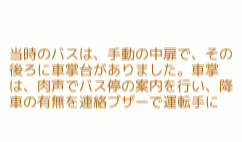当時のバスは、手動の中扉で、その後ろに車掌台がありました。車掌は、肉声でバス停の案内を行い、降車の有無を連絡ブザーで運転手に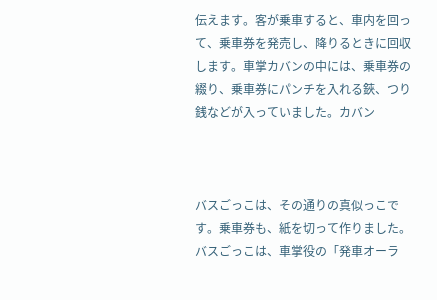伝えます。客が乗車すると、車内を回って、乗車券を発売し、降りるときに回収します。車掌カバンの中には、乗車券の綴り、乗車券にパンチを入れる鋏、つり銭などが入っていました。カバン



バスごっこは、その通りの真似っこです。乗車券も、紙を切って作りました。バスごっこは、車掌役の「発車オーラ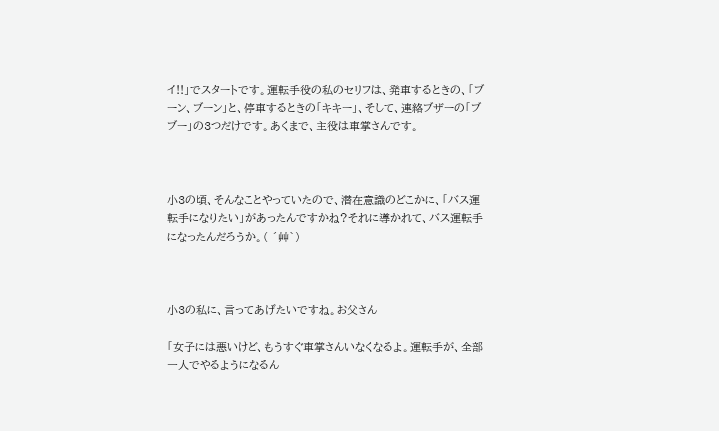イ!!」でスタートです。運転手役の私のセリフは、発車するときの、「ブーン、ブーン」と、停車するときの「キキー」、そして、連絡ブザーの「ブブー」の3つだけです。あくまで、主役は車掌さんです。



小3の頃、そんなことやっていたので、潜在意識のどこかに、「バス運転手になりたい」があったんですかね?それに導かれて、バス運転手になったんだろうか。( ´艸`)



小3の私に、言ってあげたいですね。お父さん

「女子には悪いけど、もうすぐ車掌さんいなくなるよ。運転手が、全部一人でやるようになるん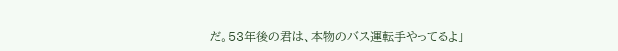だ。53年後の君は、本物のバス運転手やってるよ」